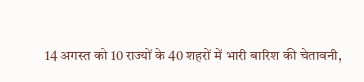14 अगस्त को 10 राज्यों के 40 शहरों में भारी बारिश की चेतावनी,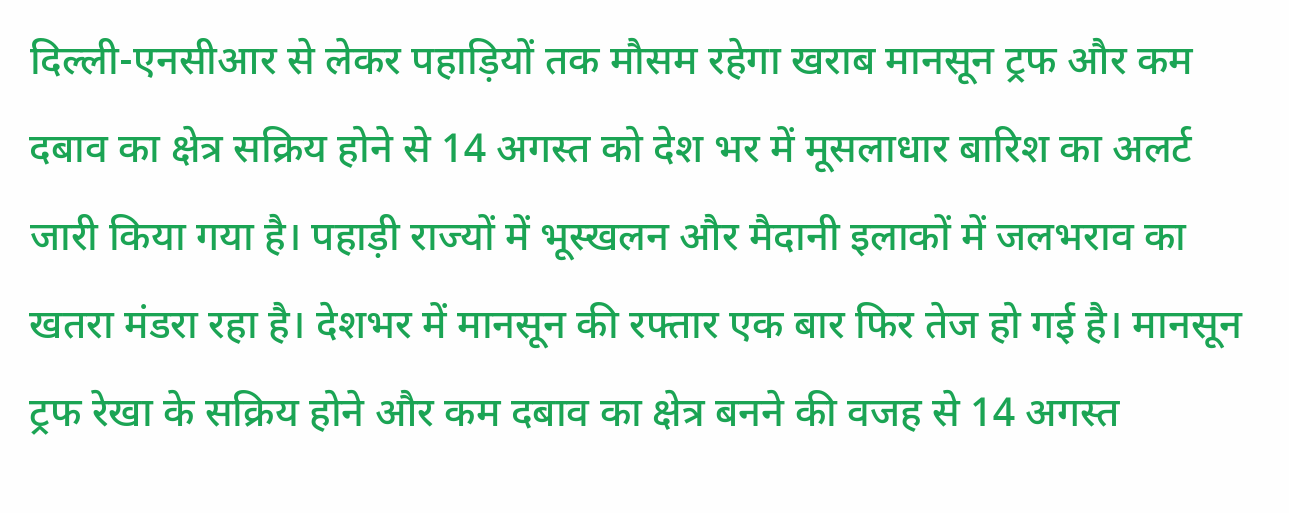दिल्ली-एनसीआर से लेकर पहाड़ियों तक मौसम रहेगा खराब मानसून ट्रफ और कम दबाव का क्षेत्र सक्रिय होने से 14 अगस्त को देश भर में मूसलाधार बारिश का अलर्ट जारी किया गया है। पहाड़ी राज्यों में भूस्खलन और मैदानी इलाकों में जलभराव का खतरा मंडरा रहा है। देशभर में मानसून की रफ्तार एक बार फिर तेज हो गई है। मानसून ट्रफ रेखा के सक्रिय होने और कम दबाव का क्षेत्र बनने की वजह से 14 अगस्त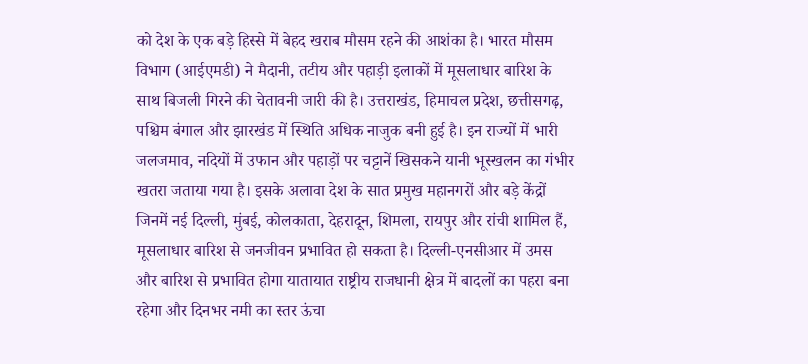को देश के एक बड़े हिस्से में बेहद खराब मौसम रहने की आशंका है। भारत मौसम विभाग (आईएमडी) ने मैदानी, तटीय और पहाड़ी इलाकों में मूसलाधार बारिश के साथ बिजली गिरने की चेतावनी जारी की है। उत्तराखंड, हिमाचल प्रदेश, छत्तीसगढ़, पश्चिम बंगाल और झारखंड में स्थिति अधिक नाजुक बनी हुई है। इन राज्यों में भारी जलजमाव, नदियों में उफान और पहाड़ों पर चट्टानें खिसकने यानी भूस्खलन का गंभीर खतरा जताया गया है। इसके अलावा देश के सात प्रमुख महानगरों और बड़े केंद्रों जिनमें नई दिल्ली, मुंबई, कोलकाता, देहरादून, शिमला, रायपुर और रांची शामिल हैं, मूसलाधार बारिश से जनजीवन प्रभावित हो सकता है। दिल्ली-एनसीआर में उमस और बारिश से प्रभावित होगा यातायात राष्ट्रीय राजधानी क्षेत्र में बादलों का पहरा बना रहेगा और दिनभर नमी का स्तर ऊंचा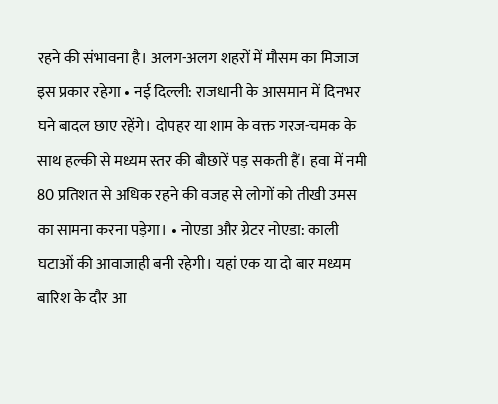रहने की संभावना है। अलग-अलग शहरों में मौसम का मिजाज इस प्रकार रहेगा • नई दिल्ली: राजधानी के आसमान में दिनभर घने बादल छाए रहेंगे। दोपहर या शाम के वक्त गरज-चमक के साथ हल्की से मध्यम स्तर की बौछारें पड़ सकती हैं। हवा में नमी 80 प्रतिशत से अधिक रहने की वजह से लोगों को तीखी उमस का सामना करना पड़ेगा। • नोएडा और ग्रेटर नोएडा: काली घटाओं की आवाजाही बनी रहेगी। यहां एक या दो बार मध्यम बारिश के दौर आ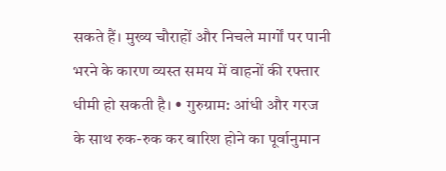सकते हैं। मुख्य चौराहों और निचले मार्गों पर पानी भरने के कारण व्यस्त समय में वाहनों की रफ्तार धीमी हो सकती है। • गुरुग्राम: आंधी और गरज के साथ रुक-रुक कर बारिश होने का पूर्वानुमान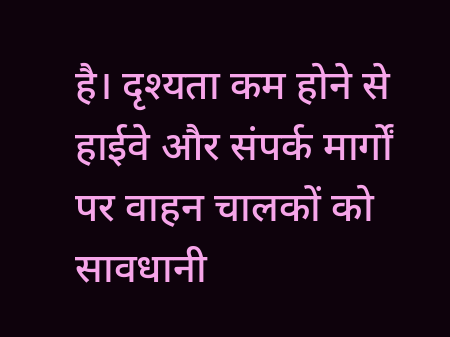है। दृश्यता कम होने से हाईवे और संपर्क मार्गों पर वाहन चालकों को सावधानी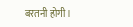बरतनी होगी।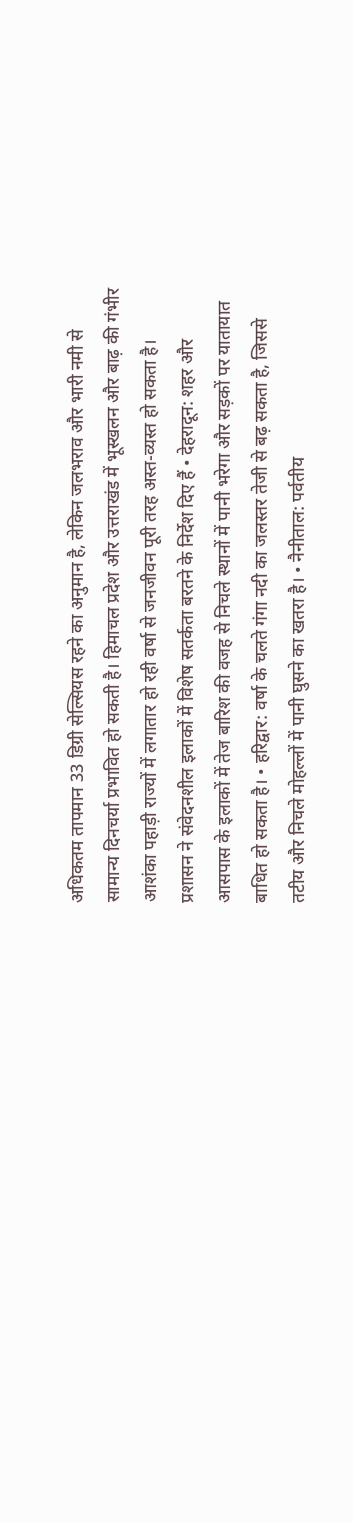अधिकतम तापमान 33 डिग्री सेल्सियस रहने का अनुमान है, लेकिन जलभराव और भारी नमी से सामान्य दिनचर्या प्रभावित हो सकती है। हिमाचल प्रदेश और उत्तराखंड में भूस्खलन और बाढ़ की गंभीर आशंका पहाड़ी राज्यों में लगातार हो रही वर्षा से जनजीवन पूरी तरह अस्त-व्यस्त हो सकता है। प्रशासन ने संवेदनशील इलाकों में विशेष सतर्कता बरतने के निर्देश दिए हैं • देहरादून: शहर और आसपास के इलाकों में तेज बारिश की वजह से निचले स्थानों में पानी भरेगा और सड़कों पर यातायात बाधित हो सकता है। • हरिद्वार: वर्षा के चलते गंगा नदी का जलस्तर तेजी से बढ़ सकता है, जिससे तटीय और निचले मोहल्लों में पानी घुसने का खतरा है। • नैनीताल: पर्वतीय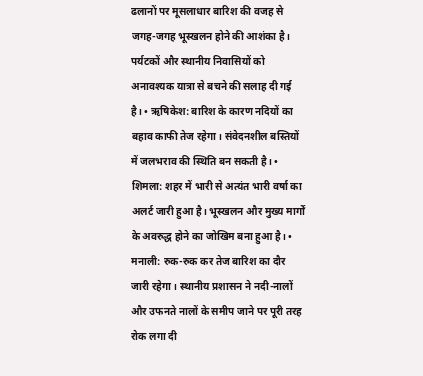ढलानों पर मूसलाधार बारिश की वजह से जगह-जगह भूस्खलन होने की आशंका है। पर्यटकों और स्थानीय निवासियों को अनावश्यक यात्रा से बचने की सलाह दी गई है। • ऋषिकेश: बारिश के कारण नदियों का बहाव काफी तेज रहेगा। संवेदनशील बस्तियों में जलभराव की स्थिति बन सकती है। • शिमला: शहर में भारी से अत्यंत भारी वर्षा का अलर्ट जारी हुआ है। भूस्खलन और मुख्य मार्गों के अवरुद्ध होने का जोखिम बना हुआ है। • मनाली: रुक-रुक कर तेज बारिश का दौर जारी रहेगा। स्थानीय प्रशासन ने नदी-नालों और उफनते नालों के समीप जाने पर पूरी तरह रोक लगा दी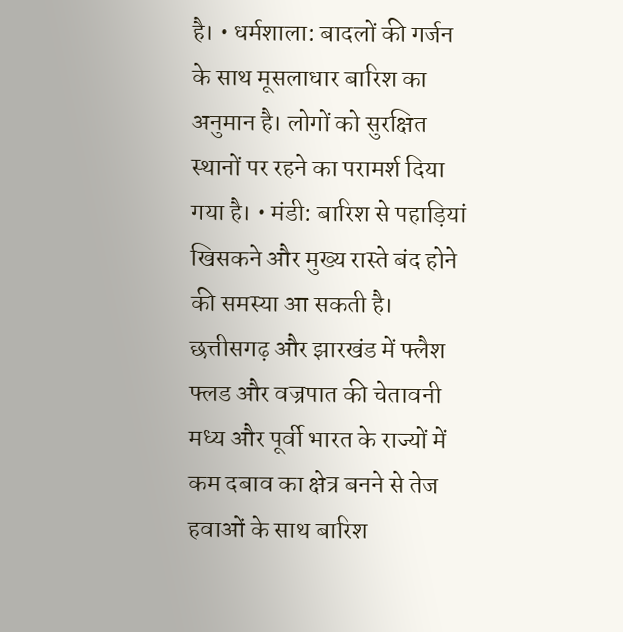है। • धर्मशाला: बादलों की गर्जन के साथ मूसलाधार बारिश का अनुमान है। लोगों को सुरक्षित स्थानों पर रहने का परामर्श दिया गया है। • मंडी: बारिश से पहाड़ियां खिसकने और मुख्य रास्ते बंद होने की समस्या आ सकती है। छत्तीसगढ़ और झारखंड में फ्लैश फ्लड और वज्रपात की चेतावनी मध्य और पूर्वी भारत के राज्यों में कम दबाव का क्षेत्र बनने से तेज हवाओं के साथ बारिश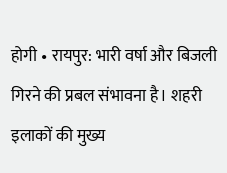होगी • रायपुर: भारी वर्षा और बिजली गिरने की प्रबल संभावना है। शहरी इलाकों की मुख्य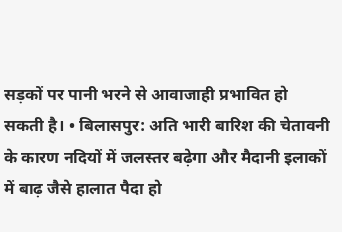सड़कों पर पानी भरने से आवाजाही प्रभावित हो सकती है। • बिलासपुर: अति भारी बारिश की चेतावनी के कारण नदियों में जलस्तर बढ़ेगा और मैदानी इलाकों में बाढ़ जैसे हालात पैदा हो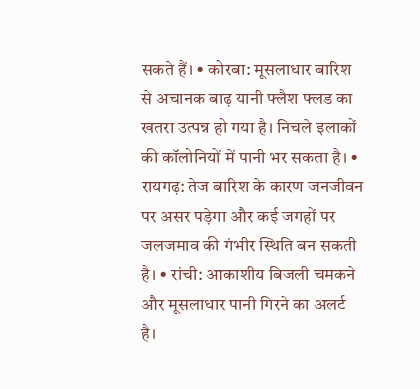सकते हैं। • कोरबा: मूसलाधार बारिश से अचानक बाढ़ यानी फ्लैश फ्लड का खतरा उत्पन्न हो गया है। निचले इलाकों की कॉलोनियों में पानी भर सकता है। • रायगढ़: तेज बारिश के कारण जनजीवन पर असर पड़ेगा और कई जगहों पर जलजमाव की गंभीर स्थिति बन सकती है। • रांची: आकाशीय बिजली चमकने और मूसलाधार पानी गिरने का अलर्ट है।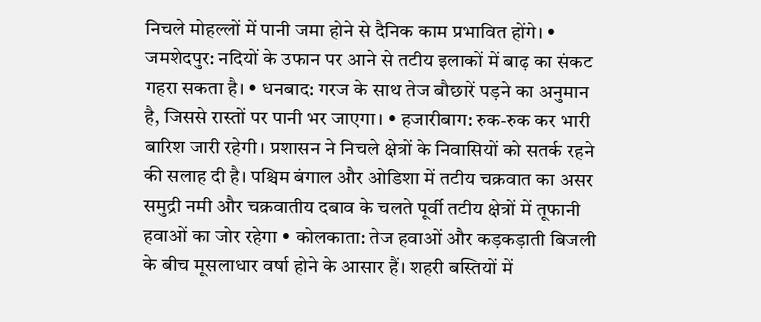निचले मोहल्लों में पानी जमा होने से दैनिक काम प्रभावित होंगे। • जमशेदपुर: नदियों के उफान पर आने से तटीय इलाकों में बाढ़ का संकट गहरा सकता है। • धनबाद: गरज के साथ तेज बौछारें पड़ने का अनुमान है, जिससे रास्तों पर पानी भर जाएगा। • हजारीबाग: रुक-रुक कर भारी बारिश जारी रहेगी। प्रशासन ने निचले क्षेत्रों के निवासियों को सतर्क रहने की सलाह दी है। पश्चिम बंगाल और ओडिशा में तटीय चक्रवात का असर समुद्री नमी और चक्रवातीय दबाव के चलते पूर्वी तटीय क्षेत्रों में तूफानी हवाओं का जोर रहेगा • कोलकाता: तेज हवाओं और कड़कड़ाती बिजली के बीच मूसलाधार वर्षा होने के आसार हैं। शहरी बस्तियों में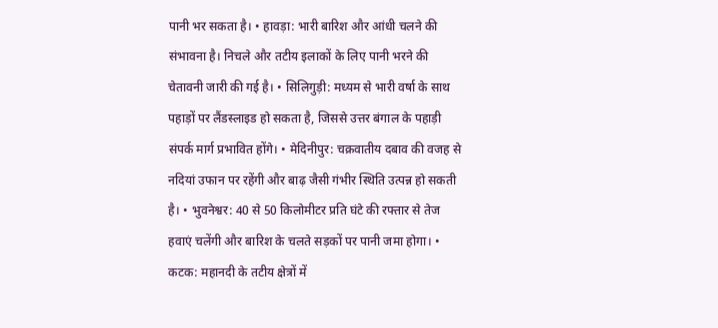पानी भर सकता है। • हावड़ा: भारी बारिश और आंधी चलने की संभावना है। निचले और तटीय इलाकों के लिए पानी भरने की चेतावनी जारी की गई है। • सिलिगुड़ी: मध्यम से भारी वर्षा के साथ पहाड़ों पर लैंडस्लाइड हो सकता है, जिससे उत्तर बंगाल के पहाड़ी संपर्क मार्ग प्रभावित होंगे। • मेदिनीपुर: चक्रवातीय दबाव की वजह से नदियां उफान पर रहेंगी और बाढ़ जैसी गंभीर स्थिति उत्पन्न हो सकती है। • भुवनेश्वर: 40 से 50 किलोमीटर प्रति घंटे की रफ्तार से तेज हवाएं चलेंगी और बारिश के चलते सड़कों पर पानी जमा होगा। • कटक: महानदी के तटीय क्षेत्रों में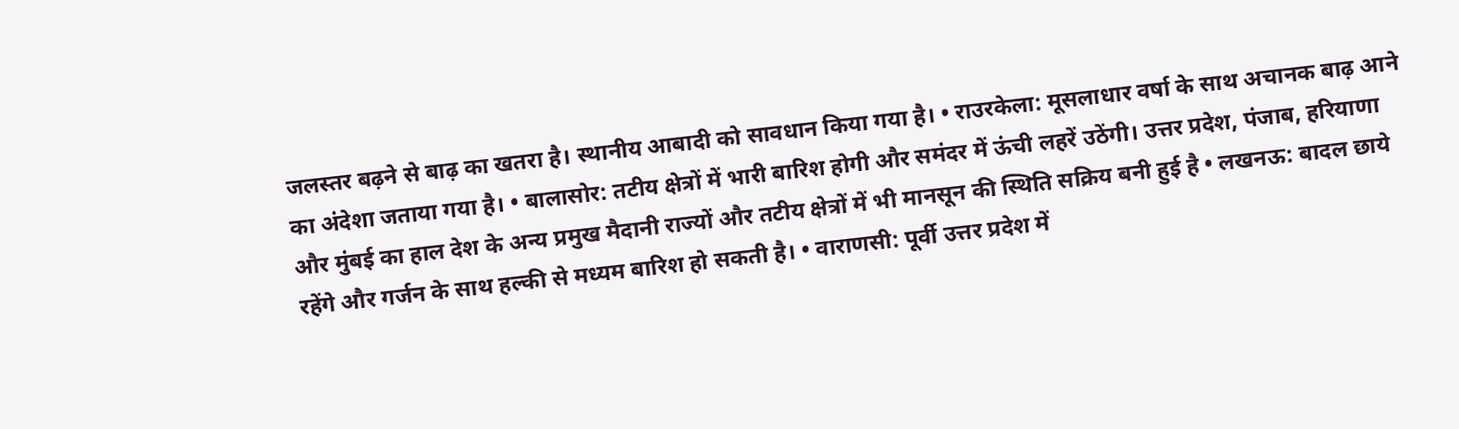जलस्तर बढ़ने से बाढ़ का खतरा है। स्थानीय आबादी को सावधान किया गया है। • राउरकेला: मूसलाधार वर्षा के साथ अचानक बाढ़ आने का अंदेशा जताया गया है। • बालासोर: तटीय क्षेत्रों में भारी बारिश होगी और समंदर में ऊंची लहरें उठेंगी। उत्तर प्रदेश, पंजाब, हरियाणा और मुंबई का हाल देश के अन्य प्रमुख मैदानी राज्यों और तटीय क्षेत्रों में भी मानसून की स्थिति सक्रिय बनी हुई है • लखनऊ: बादल छाये रहेंगे और गर्जन के साथ हल्की से मध्यम बारिश हो सकती है। • वाराणसी: पूर्वी उत्तर प्रदेश में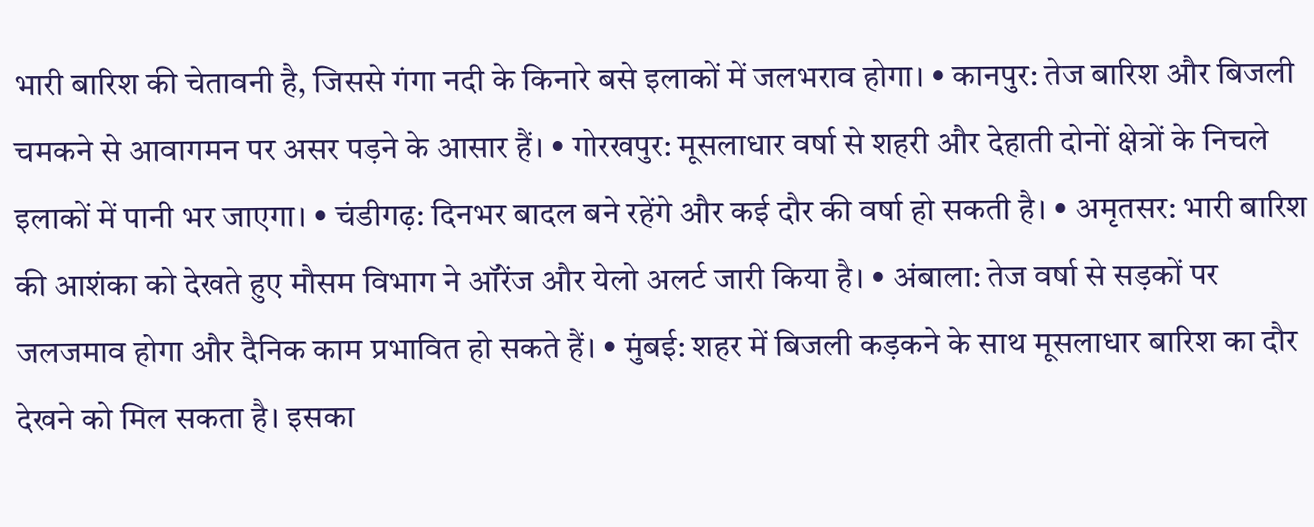भारी बारिश की चेतावनी है, जिससे गंगा नदी के किनारे बसे इलाकों में जलभराव होगा। • कानपुर: तेज बारिश और बिजली चमकने से आवागमन पर असर पड़ने के आसार हैं। • गोरखपुर: मूसलाधार वर्षा से शहरी और देहाती दोनों क्षेत्रों के निचले इलाकों में पानी भर जाएगा। • चंडीगढ़: दिनभर बादल बने रहेंगे और कई दौर की वर्षा हो सकती है। • अमृतसर: भारी बारिश की आशंका को देखते हुए मौसम विभाग ने ऑरेंज और येलो अलर्ट जारी किया है। • अंबाला: तेज वर्षा से सड़कों पर जलजमाव होगा और दैनिक काम प्रभावित हो सकते हैं। • मुंबई: शहर में बिजली कड़कने के साथ मूसलाधार बारिश का दौर देखने को मिल सकता है। इसका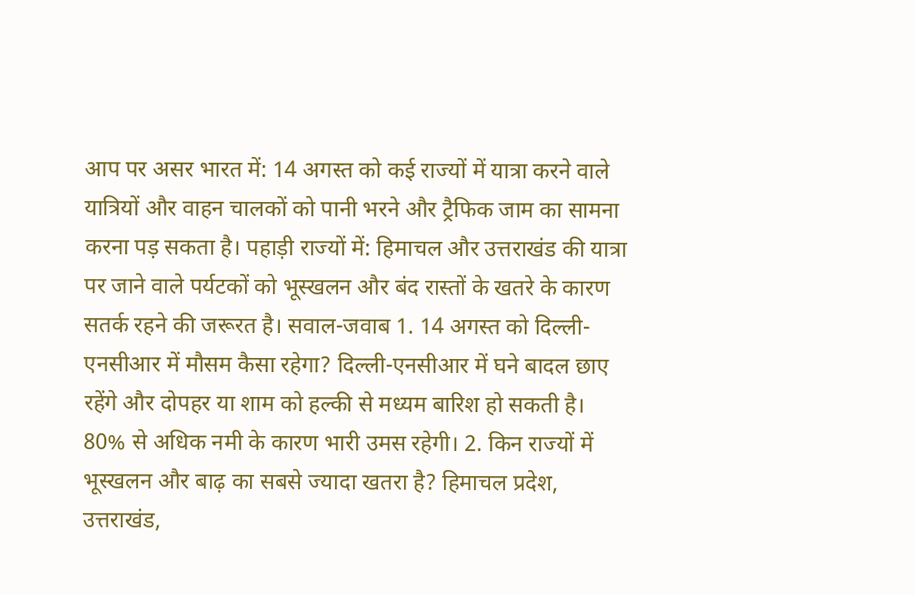आप पर असर भारत में: 14 अगस्त को कई राज्यों में यात्रा करने वाले यात्रियों और वाहन चालकों को पानी भरने और ट्रैफिक जाम का सामना करना पड़ सकता है। पहाड़ी राज्यों में: हिमाचल और उत्तराखंड की यात्रा पर जाने वाले पर्यटकों को भूस्खलन और बंद रास्तों के खतरे के कारण सतर्क रहने की जरूरत है। सवाल-जवाब 1. 14 अगस्त को दिल्ली-एनसीआर में मौसम कैसा रहेगा? दिल्ली-एनसीआर में घने बादल छाए रहेंगे और दोपहर या शाम को हल्की से मध्यम बारिश हो सकती है। 80% से अधिक नमी के कारण भारी उमस रहेगी। 2. किन राज्यों में भूस्खलन और बाढ़ का सबसे ज्यादा खतरा है? हिमाचल प्रदेश, उत्तराखंड,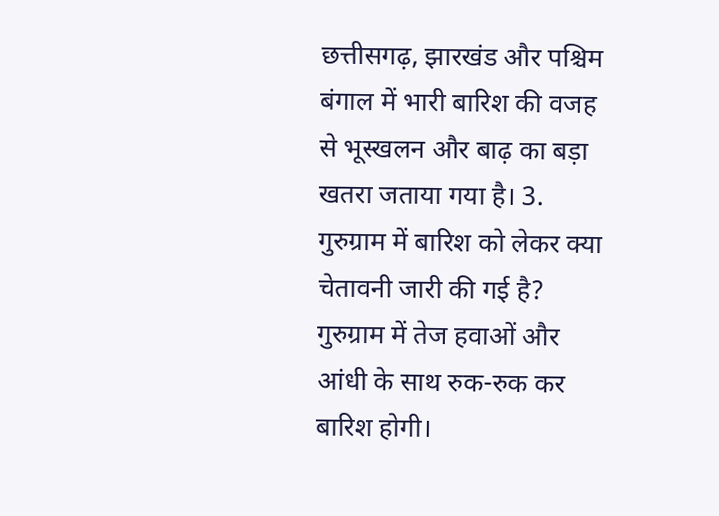छत्तीसगढ़, झारखंड और पश्चिम बंगाल में भारी बारिश की वजह से भूस्खलन और बाढ़ का बड़ा खतरा जताया गया है। 3. गुरुग्राम में बारिश को लेकर क्या चेतावनी जारी की गई है? गुरुग्राम में तेज हवाओं और आंधी के साथ रुक-रुक कर बारिश होगी।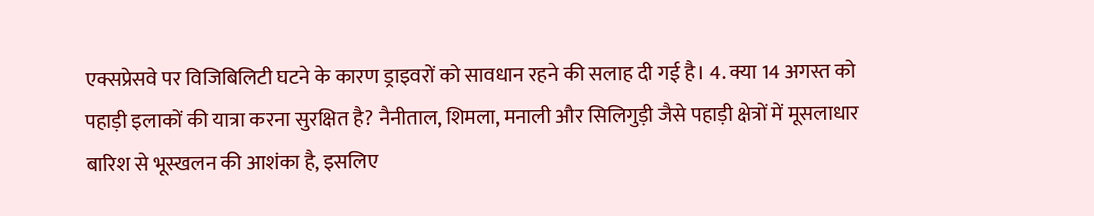एक्सप्रेसवे पर विजिबिलिटी घटने के कारण ड्राइवरों को सावधान रहने की सलाह दी गई है। 4. क्या 14 अगस्त को पहाड़ी इलाकों की यात्रा करना सुरक्षित है? नैनीताल, शिमला, मनाली और सिलिगुड़ी जैसे पहाड़ी क्षेत्रों में मूसलाधार बारिश से भूस्खलन की आशंका है, इसलिए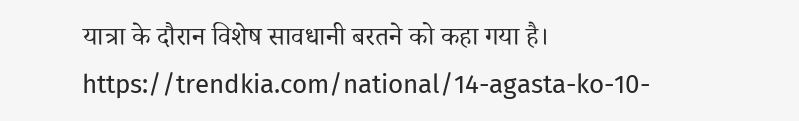यात्रा के दौरान विशेष सावधानी बरतने को कहा गया है। https://trendkia.com/national/14-agasta-ko-10-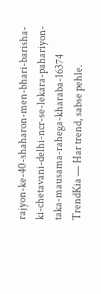rajyon-ke-40-shaharon-men-bhari-barisha-ki-chetavani-delhi-ncr-se-lekara-pahariyon-taka-mausama-rahega-kharaba-16374 TrendKia — Har trend, sabse pehle.